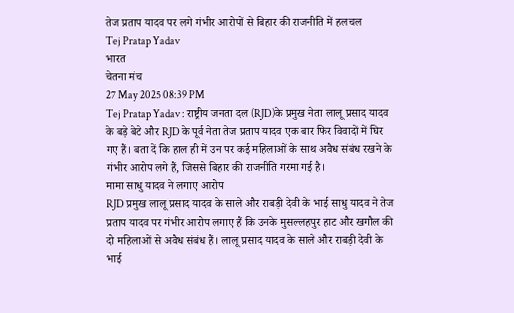तेज प्रताप यादव पर लगे गंभीर आरोपों से बिहार की राजनीति में हलचल
Tej Pratap Yadav
भारत
चेतना मंच
27 May 2025 08:39 PM
Tej Pratap Yadav : राष्ट्रीय जनता दल (RJD)के प्रमुख नेता लालू प्रसाद यादव के बड़े बेटे और RJD के पूर्व नेता तेज प्रताप यादव एक बार फिर विवादों में घिर गए हैं। बता दें कि हाल ही में उन पर कई महिलाओं के साथ अवैध संबंध रखने के गंभीर आरोप लगे हैं, जिससे बिहार की राजनीति गरमा गई है।
मामा साधु यादव ने लगाए आरोप
RJD प्रमुख लालू प्रसाद यादव के साले और राबड़ी देवी के भाई साधु यादव ने तेज प्रताप यादव पर गंभीर आरोप लगाए हैं कि उनके मुसल्लहपुर हाट और खगौल की दो महिलाओं से अवैध संबंध हैं। लालू प्रसाद यादव के साले और राबड़ी देवी के भाई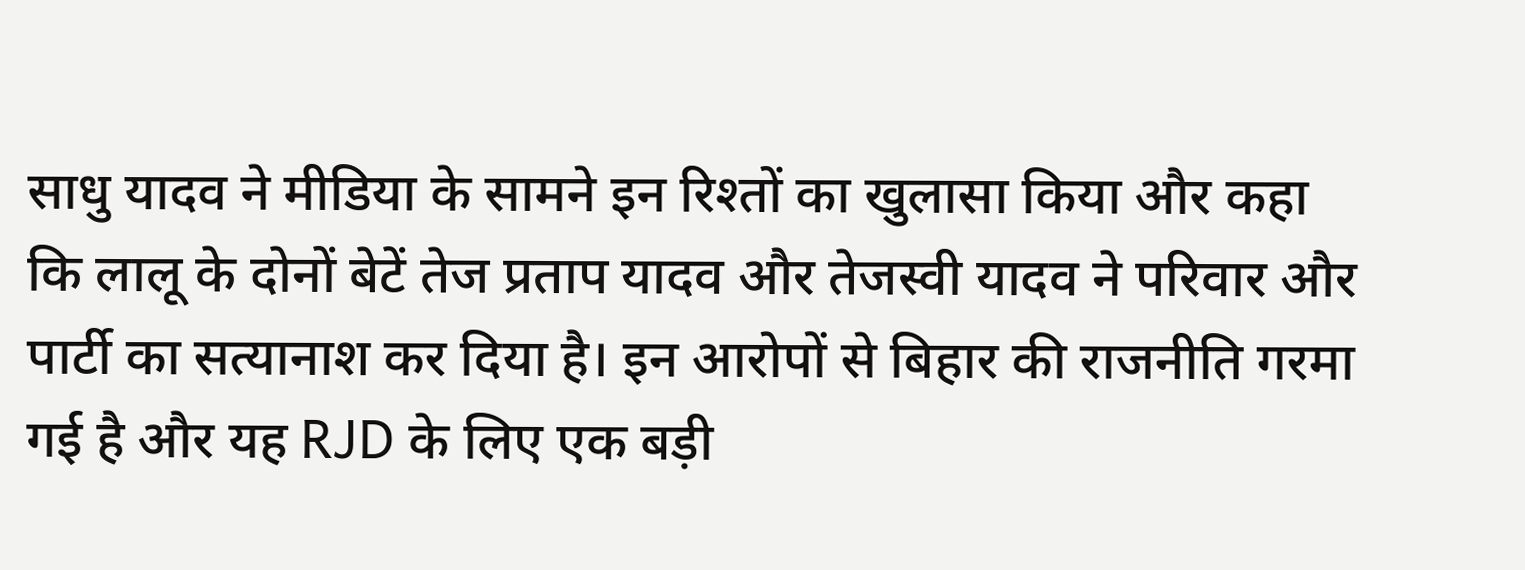साधु यादव ने मीडिया के सामने इन रिश्तों का खुलासा किया और कहा कि लालू के दोनों बेटें तेज प्रताप यादव और तेजस्वी यादव ने परिवार और पार्टी का सत्यानाश कर दिया है। इन आरोपों से बिहार की राजनीति गरमा गई है और यह RJD के लिए एक बड़ी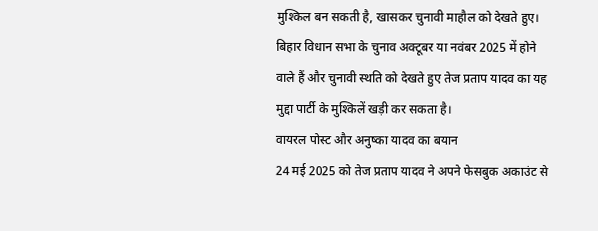मुश्किल बन सकती है, खासकर चुनावी माहौल को देखते हुए। बिहार विधान सभा के चुनाव अक्टूबर या नवंबर 2025 में होने वाले हैं और चुनावी स्थति को देखते हुए तेज प्रताप यादव का यह मुद्दा पार्टी के मुश्किलें खड़ी कर सकता है।
वायरल पोस्ट और अनुष्का यादव का बयान
24 मई 2025 को तेज प्रताप यादव ने अपने फेसबुक अकाउंट से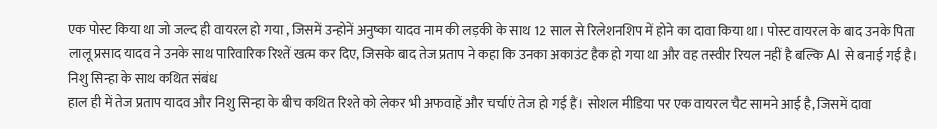एक पोस्ट किया था जो जल्द ही वायरल हो गया , जिसमें उन्होनें अनुष्का यादव नाम की लड़की के साथ 12 साल से रिलेशनशिप में होने का दावा किया था। पोस्ट वायरल के बाद उनके पिता लालू प्रसाद यादव ने उनके साथ पारिवारिक रिश्तें खत्म कर दिए, जिसके बाद तेज प्रताप ने कहा कि उनका अकाउंट हैक हो गया था और वह तस्वीर रियल नहीं है बल्कि AI से बनाई गई है।
निशु सिन्हा के साथ कथित संबंध
हाल ही में तेज प्रताप यादव और निशु सिन्हा के बीच कथित रिश्ते को लेकर भी अफवाहें और चर्चाएं तेज हो गई हैं। सोशल मीडिया पर एक वायरल चैट सामने आई है, जिसमें दावा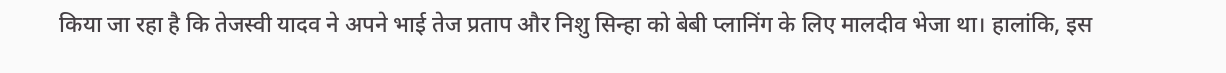किया जा रहा है कि तेजस्वी यादव ने अपने भाई तेज प्रताप और निशु सिन्हा को बेबी प्लानिंग के लिए मालदीव भेजा था। हालांकि, इस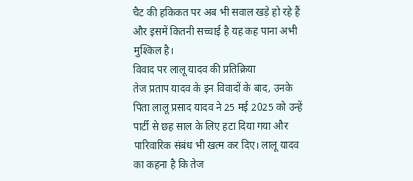चैट की हकिकत पर अब भी सवाल खड़े हो रहे हैं और इसमें कितनी सच्चाई है यह कह पाना अभी मुश्किल है।
विवाद पर लालू यादव की प्रतिक्रिया
तेज प्रताप यादव के इन विवादों के बाद, उनके पिता लालू प्रसाद यादव ने 25 मई 2025 को उन्हें पार्टी से छह साल के लिए हटा दिया गया और पारिवारिक संबंध भी खत्म कर दिए। लालू यादव का कहना है कि तेज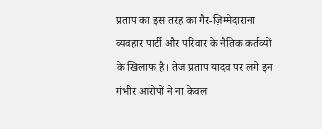प्रताप का इस तरह का गैर-ज़िम्मेदाराना व्यवहार पार्टी और परिवार के नैतिक कर्तव्यों के खिलाफ है। तेज प्रताप यादव पर लगे इन गंभीर आरोपों ने ना केवल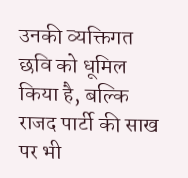उनकी व्यक्तिगत छवि को धूमिल किया है, बल्कि राजद पार्टी की साख पर भी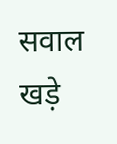सवाल खड़े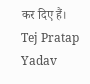कर दिए हैं।
Tej Pratap Yadav